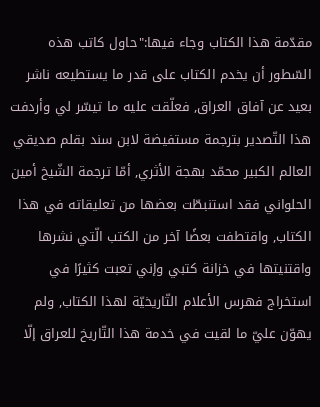مقدّمة هذا الكتاب وجاء فيها:"حاول كاتب هذه السّطور أن يخدم الكتاب على قدر ما يستطيعه ناشر بعيد عن آفاق العراق, فعلّقت عليه ما تيسّر لي وأردفت هذا التّصدير بترجمة مستفيضة لابن سند بقلم صديقي العالم الكبير محمّد بهجة الأثري, أمّا ترجمة الشّيخ أمين الحلواني فقد استنبطّت بعضها من تعليقاته في هذا الكتاب, واقتطفت بعضًا آخر من الكتب الّتي نشرها واقتنيتها في خزانة كتبي وإني تعبت كثيرًا في استخراج فهرس الأعلام التّاريخيّة لهذا الكتاب, ولم يهوّن عليّ ما لقيت في خدمة هذا التّاريخ للعراق إلّا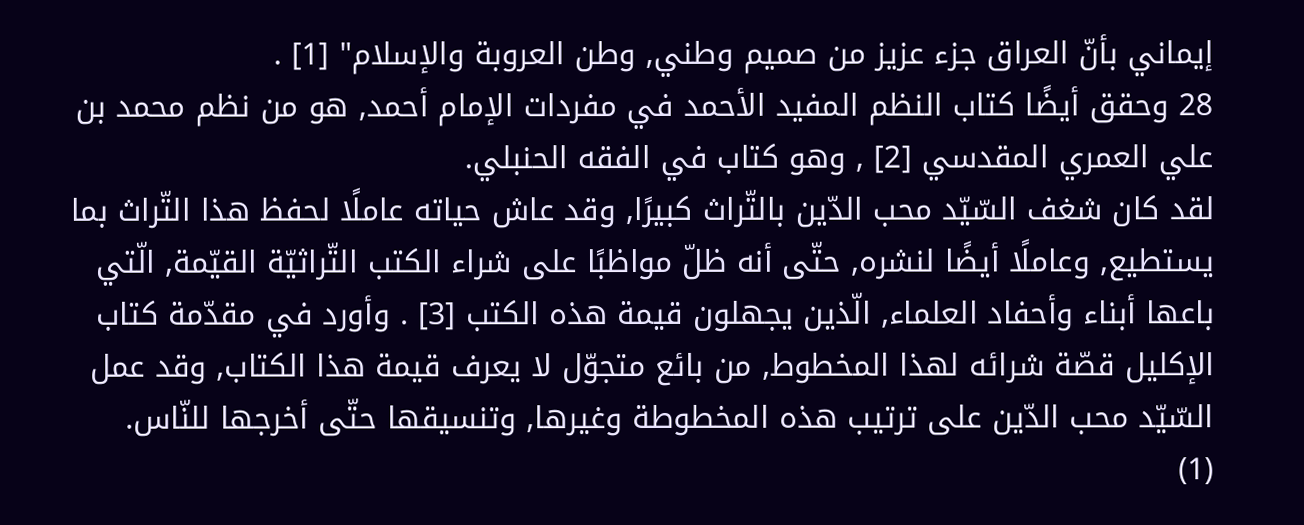إيماني بأنّ العراق جزء عزيز من صميم وطني, وطن العروبة والإسلام" [1] .
28 وحقق أيضًا كتاب النظم المفيد الأحمد في مفردات الإمام أحمد, هو من نظم محمد بن علي العمري المقدسي [2] , وهو كتاب في الفقه الحنبلي.
لقد كان شغف السّيّد محب الدّين بالتّراث كبيرًا, وقد عاش حياته عاملًا لحفظ هذا التّراث بما يستطيع, وعاملًا أيضًا لنشره, حتّى أنه ظلّ مواظبًا على شراء الكتب التّراثيّة القيّمة, الّتي باعها أبناء وأحفاد العلماء, الّذين يجهلون قيمة هذه الكتب [3] . وأورد في مقدّمة كتاب الإكليل قصّة شرائه لهذا المخطوط, من بائع متجوّل لا يعرف قيمة هذا الكتاب, وقد عمل السّيّد محب الدّين على ترتيب هذه المخطوطة وغيرها, وتنسيقها حتّى أخرجها للنّاس.
(1)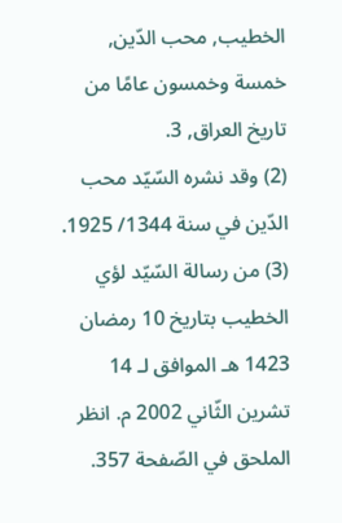الخطيب, محب الدّين, خمسة وخمسون عامًا من تاريخ العراق, 3.
(2) وقد نشره السّيّد محب الدّين في سنة 1344/ 1925.
(3) من رسالة السّيّد لؤي الخطيب بتاريخ 10 رمضان 1423 هـ الموافق لـ 14 تشرين الثّاني 2002 م. انظر الملحق في الصّفحة 357.